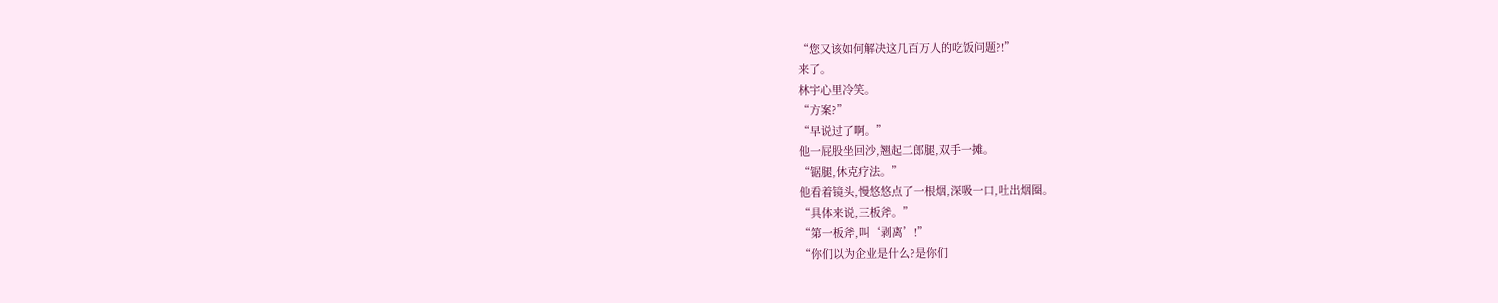“您又该如何解决这几百万人的吃饭问题?!”
来了。
林宇心里冷笑。
“方案?”
“早说过了啊。”
他一屁股坐回沙,翘起二郎腿,双手一摊。
“锯腿,休克疗法。”
他看着镜头,慢悠悠点了一根烟,深吸一口,吐出烟圈。
“具体来说,三板斧。”
“第一板斧,叫‘剥离’!”
“你们以为企业是什么?是你们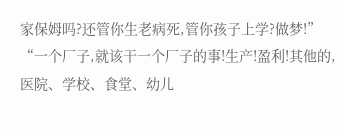家保姆吗?还管你生老病死,管你孩子上学?做梦!”
“一个厂子,就该干一个厂子的事!生产!盈利!其他的,医院、学校、食堂、幼儿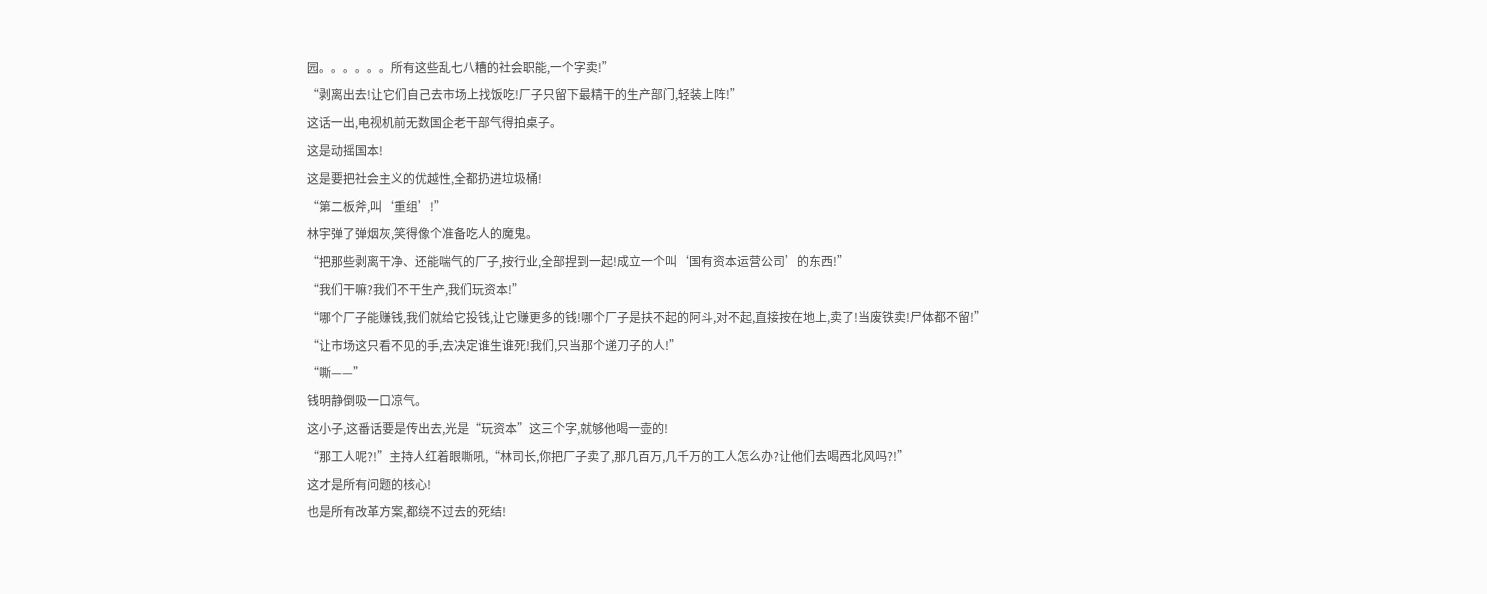园。。。。。。所有这些乱七八糟的社会职能,一个字卖!”
“剥离出去!让它们自己去市场上找饭吃!厂子只留下最精干的生产部门,轻装上阵!”
这话一出,电视机前无数国企老干部气得拍桌子。
这是动摇国本!
这是要把社会主义的优越性,全都扔进垃圾桶!
“第二板斧,叫‘重组’!”
林宇弹了弹烟灰,笑得像个准备吃人的魔鬼。
“把那些剥离干净、还能喘气的厂子,按行业,全部捏到一起!成立一个叫‘国有资本运营公司’的东西!”
“我们干嘛?我们不干生产,我们玩资本!”
“哪个厂子能赚钱,我们就给它投钱,让它赚更多的钱!哪个厂子是扶不起的阿斗,对不起,直接按在地上,卖了!当废铁卖!尸体都不留!”
“让市场这只看不见的手,去决定谁生谁死!我们,只当那个递刀子的人!”
“嘶——”
钱明静倒吸一口凉气。
这小子,这番话要是传出去,光是“玩资本”这三个字,就够他喝一壶的!
“那工人呢?!”主持人红着眼嘶吼,“林司长,你把厂子卖了,那几百万,几千万的工人怎么办?让他们去喝西北风吗?!”
这才是所有问题的核心!
也是所有改革方案,都绕不过去的死结!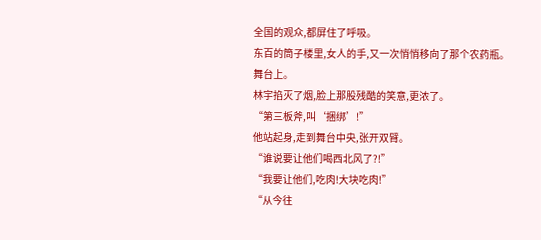全国的观众,都屏住了呼吸。
东百的筒子楼里,女人的手,又一次悄悄移向了那个农药瓶。
舞台上。
林宇掐灭了烟,脸上那股残酷的笑意,更浓了。
“第三板斧,叫‘捆绑’!”
他站起身,走到舞台中央,张开双臂。
“谁说要让他们喝西北风了?!”
“我要让他们,吃肉!大块吃肉!”
“从今往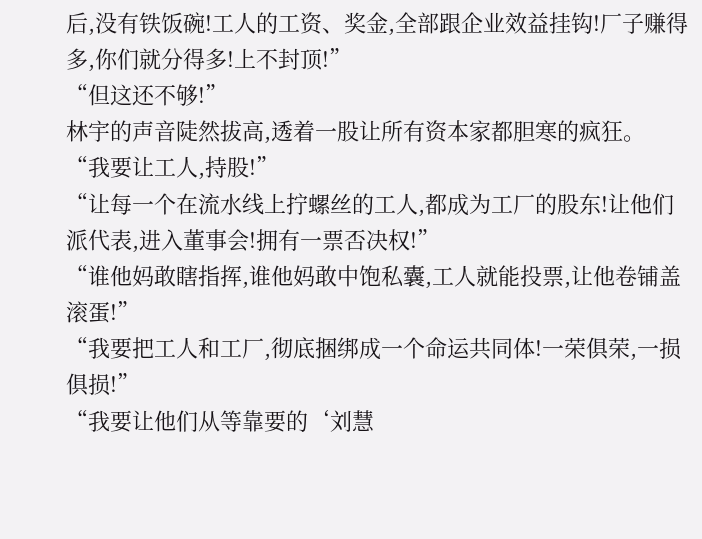后,没有铁饭碗!工人的工资、奖金,全部跟企业效益挂钩!厂子赚得多,你们就分得多!上不封顶!”
“但这还不够!”
林宇的声音陡然拔高,透着一股让所有资本家都胆寒的疯狂。
“我要让工人,持股!”
“让每一个在流水线上拧螺丝的工人,都成为工厂的股东!让他们派代表,进入董事会!拥有一票否决权!”
“谁他妈敢瞎指挥,谁他妈敢中饱私囊,工人就能投票,让他卷铺盖滚蛋!”
“我要把工人和工厂,彻底捆绑成一个命运共同体!一荣俱荣,一损俱损!”
“我要让他们从等靠要的‘刘慧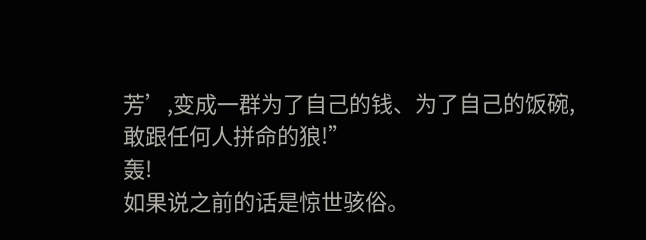芳’,变成一群为了自己的钱、为了自己的饭碗,敢跟任何人拼命的狼!”
轰!
如果说之前的话是惊世骇俗。